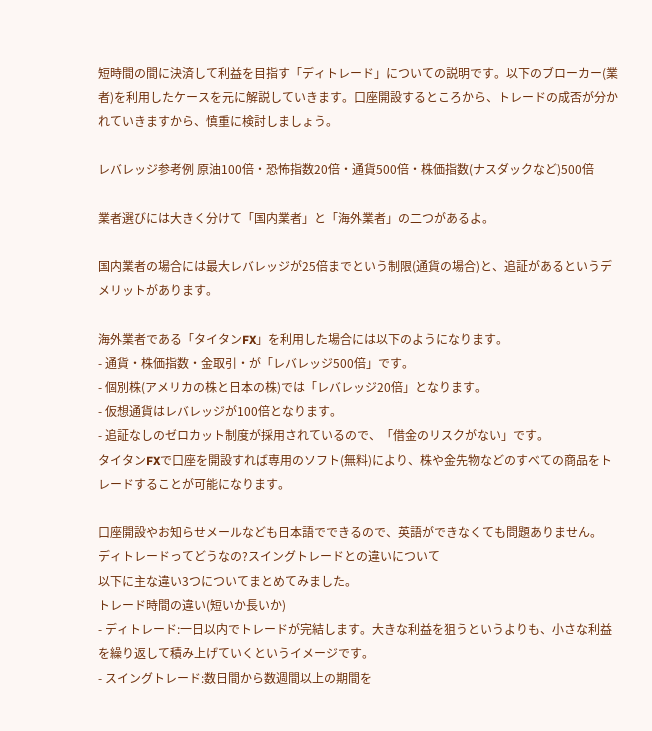短時間の間に決済して利益を目指す「ディトレード」についての説明です。以下のブローカー(業者)を利用したケースを元に解説していきます。口座開設するところから、トレードの成否が分かれていきますから、慎重に検討しましょう。

レバレッジ参考例 原油100倍・恐怖指数20倍・通貨500倍・株価指数(ナスダックなど)500倍

業者選びには大きく分けて「国内業者」と「海外業者」の二つがあるよ。

国内業者の場合には最大レバレッジが25倍までという制限(通貨の場合)と、追証があるというデメリットがあります。

海外業者である「タイタンFX」を利用した場合には以下のようになります。
- 通貨・株価指数・金取引・が「レバレッジ500倍」です。
- 個別株(アメリカの株と日本の株)では「レバレッジ20倍」となります。
- 仮想通貨はレバレッジが100倍となります。
- 追証なしのゼロカット制度が採用されているので、「借金のリスクがない」です。
タイタンFXで口座を開設すれば専用のソフト(無料)により、株や金先物などのすべての商品をトレードすることが可能になります。

口座開設やお知らせメールなども日本語でできるので、英語ができなくても問題ありません。
ディトレードってどうなの?スイングトレードとの違いについて
以下に主な違い3つについてまとめてみました。
トレード時間の違い(短いか長いか)
- ディトレード:一日以内でトレードが完結します。大きな利益を狙うというよりも、小さな利益を繰り返して積み上げていくというイメージです。
- スイングトレード:数日間から数週間以上の期間を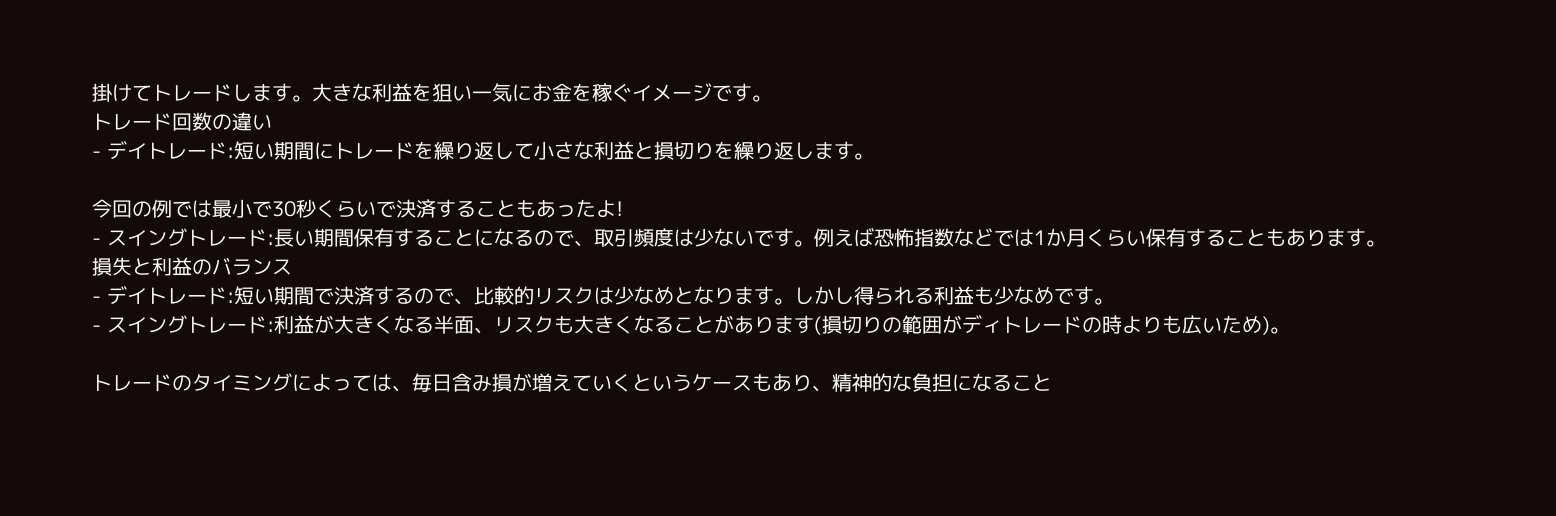掛けてトレードします。大きな利益を狙い一気にお金を稼ぐイメージです。
トレード回数の違い
- デイトレード:短い期間にトレードを繰り返して小さな利益と損切りを繰り返します。

今回の例では最小で30秒くらいで決済することもあったよ!
- スイングトレード:長い期間保有することになるので、取引頻度は少ないです。例えば恐怖指数などでは1か月くらい保有することもあります。
損失と利益のバランス
- デイトレード:短い期間で決済するので、比較的リスクは少なめとなります。しかし得られる利益も少なめです。
- スイングトレード:利益が大きくなる半面、リスクも大きくなることがあります(損切りの範囲がディトレードの時よりも広いため)。

トレードのタイミングによっては、毎日含み損が増えていくというケースもあり、精神的な負担になること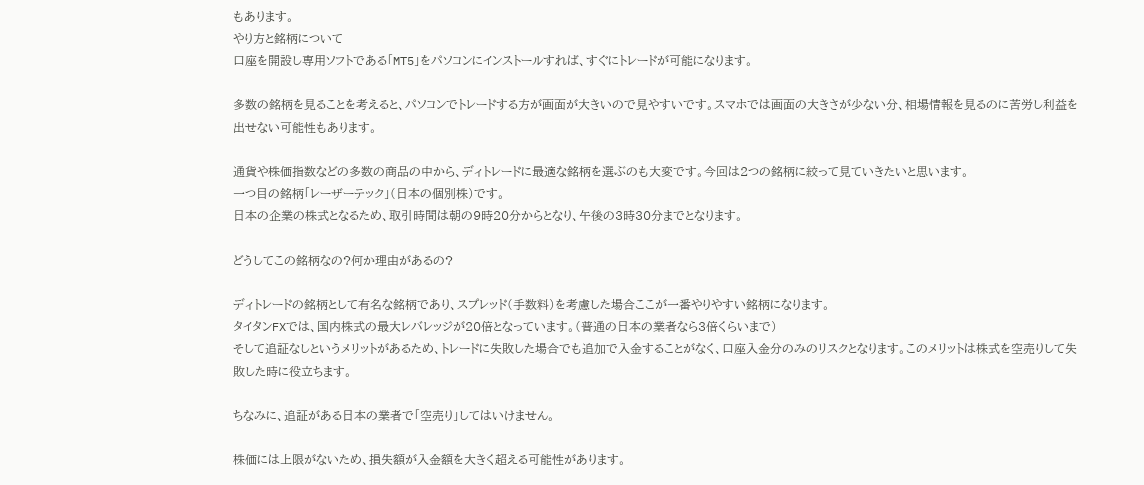もあります。
やり方と銘柄について
口座を開設し専用ソフトである「MT5」をパソコンにインストールすれば、すぐにトレードが可能になります。

多数の銘柄を見ることを考えると、パソコンでトレードする方が画面が大きいので見やすいです。スマホでは画面の大きさが少ない分、相場情報を見るのに苦労し利益を出せない可能性もあります。

通貨や株価指数などの多数の商品の中から、ディトレードに最適な銘柄を選ぶのも大変です。今回は2つの銘柄に絞って見ていきたいと思います。
一つ目の銘柄「レーザーテック」(日本の個別株)です。
日本の企業の株式となるため、取引時間は朝の9時20分からとなり、午後の3時30分までとなります。

どうしてこの銘柄なの?何か理由があるの?

ディトレードの銘柄として有名な銘柄であり、スプレッド(手数料)を考慮した場合ここが一番やりやすい銘柄になります。
タイタンFXでは、国内株式の最大レバレッジが20倍となっています。(普通の日本の業者なら3倍くらいまで)
そして追証なしというメリットがあるため、トレードに失敗した場合でも追加で入金することがなく、口座入金分のみのリスクとなります。このメリットは株式を空売りして失敗した時に役立ちます。

ちなみに、追証がある日本の業者で「空売り」してはいけません。

株価には上限がないため、損失額が入金額を大きく超える可能性があります。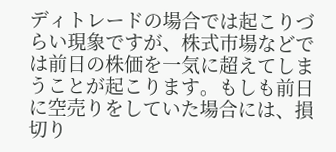ディトレードの場合では起こりづらい現象ですが、株式市場などでは前日の株価を一気に超えてしまうことが起こります。もしも前日に空売りをしていた場合には、損切り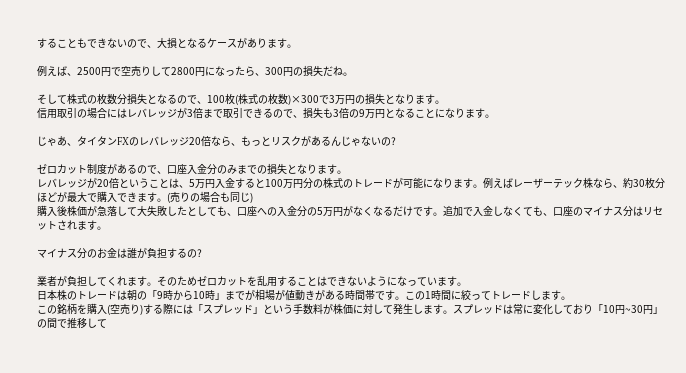することもできないので、大損となるケースがあります。

例えば、2500円で空売りして2800円になったら、300円の損失だね。

そして株式の枚数分損失となるので、100枚(株式の枚数)×300で3万円の損失となります。
信用取引の場合にはレバレッジが3倍まで取引できるので、損失も3倍の9万円となることになります。

じゃあ、タイタンFXのレバレッジ20倍なら、もっとリスクがあるんじゃないの?

ゼロカット制度があるので、口座入金分のみまでの損失となります。
レバレッジが20倍ということは、5万円入金すると100万円分の株式のトレードが可能になります。例えばレーザーテック株なら、約30枚分ほどが最大で購入できます。(売りの場合も同じ)
購入後株価が急落して大失敗したとしても、口座への入金分の5万円がなくなるだけです。追加で入金しなくても、口座のマイナス分はリセットされます。

マイナス分のお金は誰が負担するの?

業者が負担してくれます。そのためゼロカットを乱用することはできないようになっています。
日本株のトレードは朝の「9時から10時」までが相場が値動きがある時間帯です。この1時間に絞ってトレードします。
この銘柄を購入(空売り)する際には「スプレッド」という手数料が株価に対して発生します。スプレッドは常に変化しており「10円~30円」の間で推移して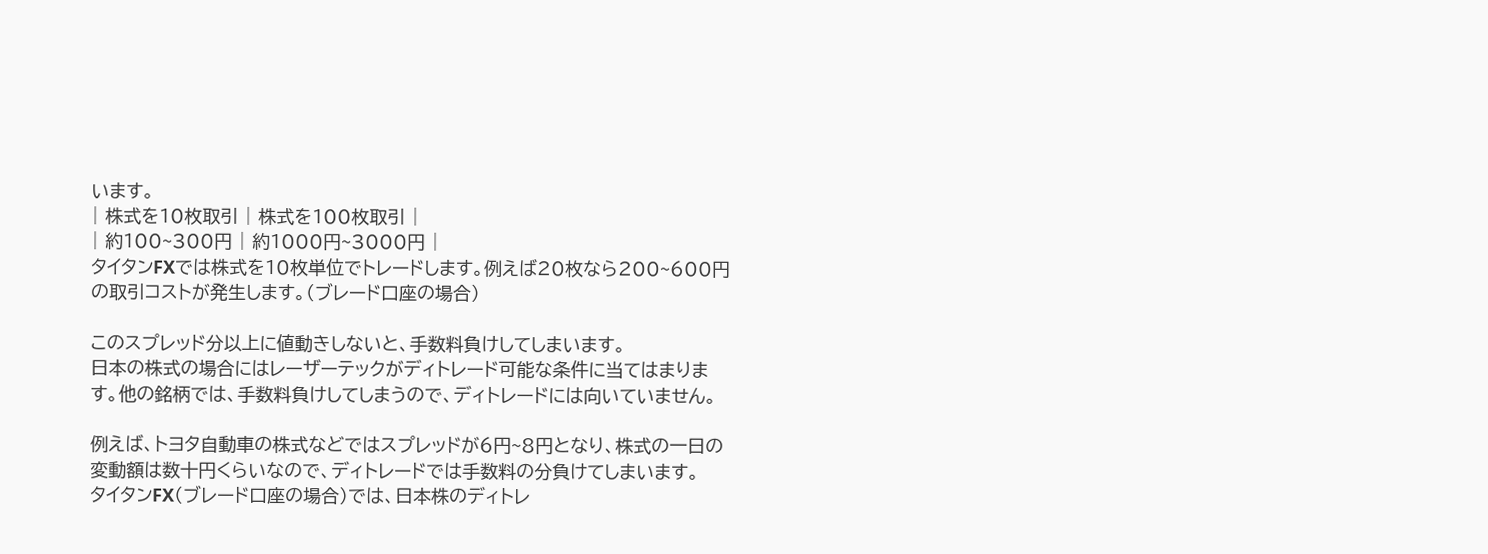います。
| 株式を10枚取引 | 株式を100枚取引 |
| 約100~300円 | 約1000円~3000円 |
タイタンFXでは株式を10枚単位でトレードします。例えば20枚なら200~600円の取引コストが発生します。(ブレード口座の場合)

このスプレッド分以上に値動きしないと、手数料負けしてしまいます。
日本の株式の場合にはレーザーテックがディトレード可能な条件に当てはまります。他の銘柄では、手数料負けしてしまうので、ディトレードには向いていません。

例えば、トヨタ自動車の株式などではスプレッドが6円~8円となり、株式の一日の変動額は数十円くらいなので、ディトレードでは手数料の分負けてしまいます。
タイタンFX(ブレード口座の場合)では、日本株のディトレ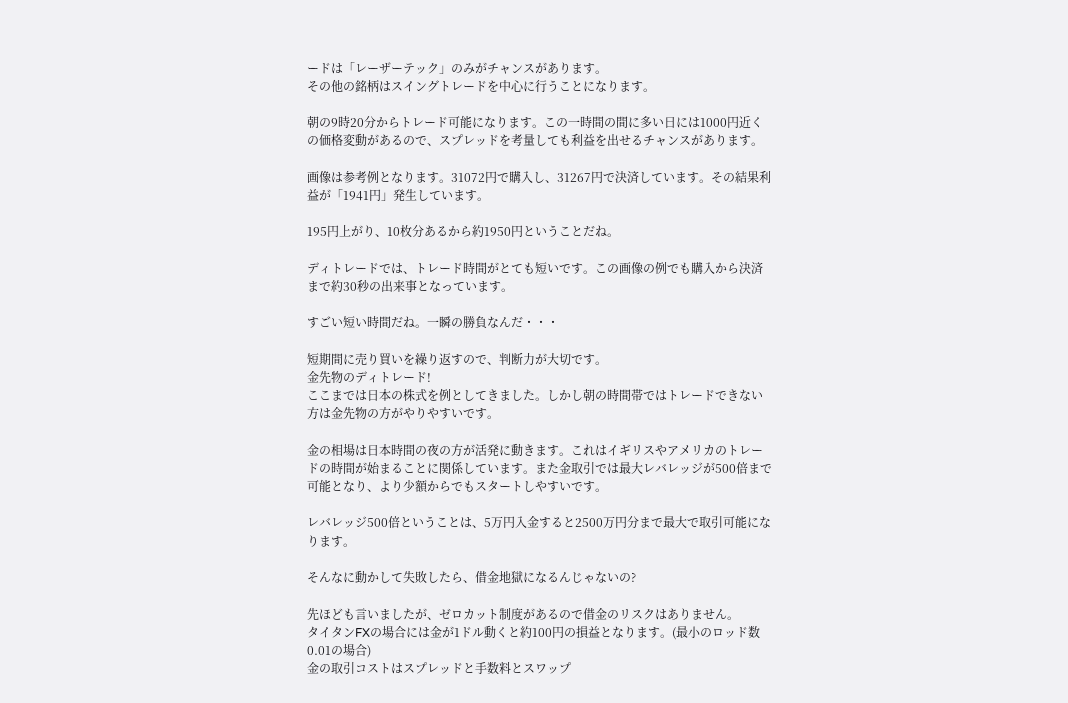ードは「レーザーテック」のみがチャンスがあります。
その他の銘柄はスイングトレードを中心に行うことになります。

朝の9時20分からトレード可能になります。この一時間の間に多い日には1000円近くの価格変動があるので、スプレッドを考量しても利益を出せるチャンスがあります。

画像は参考例となります。31072円で購入し、31267円で決済しています。その結果利益が「1941円」発生しています。

195円上がり、10枚分あるから約1950円ということだね。

ディトレードでは、トレード時間がとても短いです。この画像の例でも購入から決済まで約30秒の出来事となっています。

すごい短い時間だね。一瞬の勝負なんだ・・・

短期間に売り買いを繰り返すので、判断力が大切です。
金先物のディトレード!
ここまでは日本の株式を例としてきました。しかし朝の時間帯ではトレードできない方は金先物の方がやりやすいです。

金の相場は日本時間の夜の方が活発に動きます。これはイギリスやアメリカのトレードの時間が始まることに関係しています。また金取引では最大レバレッジが500倍まで可能となり、より少額からでもスタートしやすいです。

レバレッジ500倍ということは、5万円入金すると2500万円分まで最大で取引可能になります。

そんなに動かして失敗したら、借金地獄になるんじゃないの?

先ほども言いましたが、ゼロカット制度があるので借金のリスクはありません。
タイタンFXの場合には金が1ドル動くと約100円の損益となります。(最小のロッド数0.01の場合)
金の取引コストはスプレッドと手数料とスワップ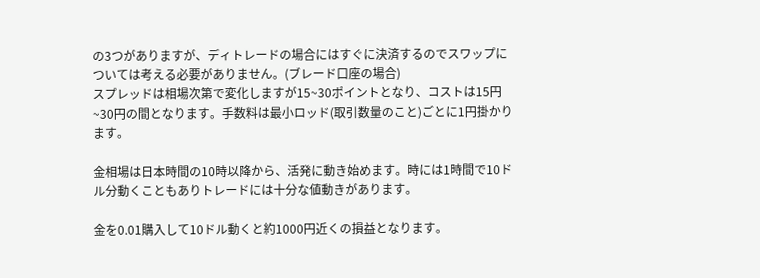の3つがありますが、ディトレードの場合にはすぐに決済するのでスワップについては考える必要がありません。(ブレード口座の場合)
スプレッドは相場次第で変化しますが15~30ポイントとなり、コストは15円~30円の間となります。手数料は最小ロッド(取引数量のこと)ごとに1円掛かります。

金相場は日本時間の10時以降から、活発に動き始めます。時には1時間で10ドル分動くこともありトレードには十分な値動きがあります。

金を0.01購入して10ドル動くと約1000円近くの損益となります。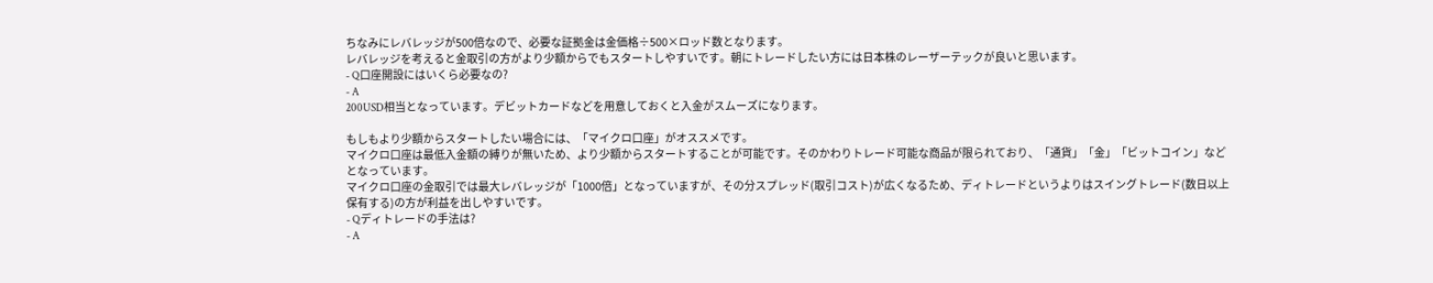ちなみにレバレッジが500倍なので、必要な証拠金は金価格÷500×ロッド数となります。
レバレッジを考えると金取引の方がより少額からでもスタートしやすいです。朝にトレードしたい方には日本株のレーザーテックが良いと思います。
- Q口座開設にはいくら必要なの?
- A
200USD相当となっています。デビットカードなどを用意しておくと入金がスムーズになります。

もしもより少額からスタートしたい場合には、「マイクロ口座」がオススメです。
マイクロ口座は最低入金額の縛りが無いため、より少額からスタートすることが可能です。そのかわりトレード可能な商品が限られており、「通貨」「金」「ビットコイン」などとなっています。
マイクロ口座の金取引では最大レバレッジが「1000倍」となっていますが、その分スプレッド(取引コスト)が広くなるため、ディトレードというよりはスイングトレード(数日以上保有する)の方が利益を出しやすいです。
- Qディトレードの手法は?
- A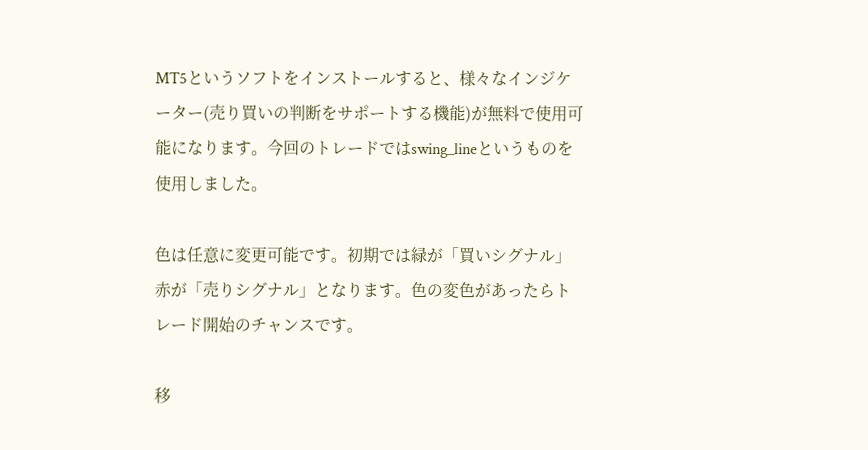MT5というソフトをインストールすると、様々なインジケーター(売り買いの判断をサポートする機能)が無料で使用可能になります。今回のトレードではswing_lineというものを使用しました。

色は任意に変更可能です。初期では緑が「買いシグナル」赤が「売りシグナル」となります。色の変色があったらトレード開始のチャンスです。

移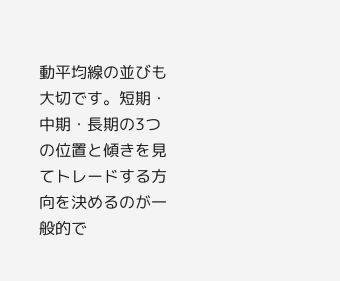動平均線の並びも大切です。短期・中期・長期の3つの位置と傾きを見てトレードする方向を決めるのが一般的で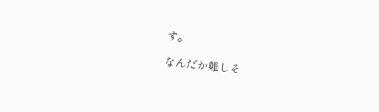す。

なんだか難しそ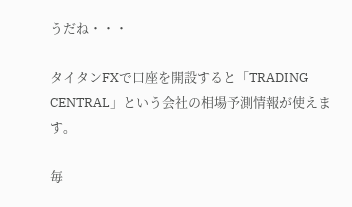うだね・・・

タイタンFXで口座を開設すると「TRADING CENTRAL」という会社の相場予測情報が使えます。

毎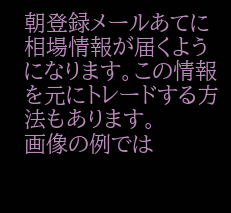朝登録メールあてに相場情報が届くようになります。この情報を元にトレードする方法もあります。
画像の例では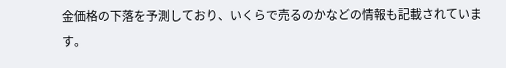金価格の下落を予測しており、いくらで売るのかなどの情報も記載されています。